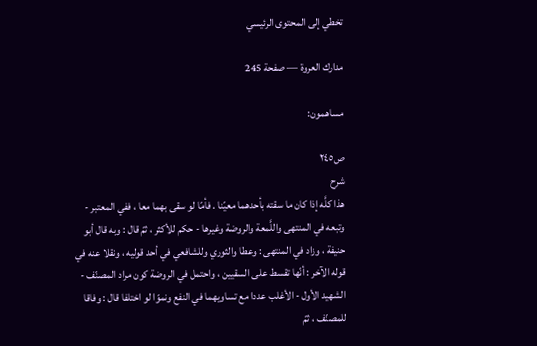تخطي إلى المحتوى الرئيسي

مدارك العروة — صفحة 245

مساهمون:

ص٢٤٥
شرح
هذا كلَّه إذا كان ما سقته بأحدهما معيّنا . فأمّا لو سقى بهما معا ، ففي المعتبر - وتبعه في المنتهى واللَّمعة والروضة وغيرها - حكم للأكثر ، ثمّ قال : وبه قال أبو حنيفة ، وزاد في المنتهى : وعطا والثوري وللشافعي في أحد قوليه ، ونقلا عنه في قوله الآخر : أنّها تقسط على السقيين ، واحتمل في الروضة كون مراد المصنّف - الشهيد الأول - الأغلب عددا مع تساويهما في النفع ونموّا لو اختلفا قال : وفاقا للمصنّف ، ثمّ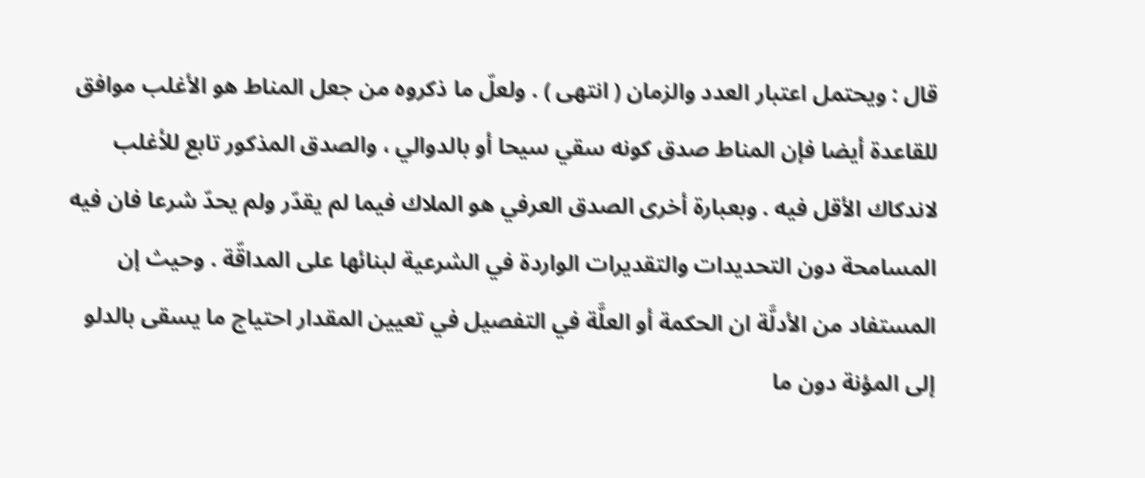قال : ويحتمل اعتبار العدد والزمان ( انتهى ) . ولعلّ ما ذكروه من جعل المناط هو الأغلب موافق للقاعدة أيضا فإن المناط صدق كونه سقي سيحا أو بالدوالي ، والصدق المذكور تابع للأغلب لاندكاك الأقل فيه . وبعبارة أخرى الصدق العرفي هو الملاك فيما لم يقدّر ولم يحدّ شرعا فان فيه المسامحة دون التحديدات والتقديرات الواردة في الشرعية لبنائها على المداقّة . وحيث إن المستفاد من الأدلَّة ان الحكمة أو العلَّة في التفصيل في تعيين المقدار احتياج ما يسقى بالدلو إلى المؤنة دون ما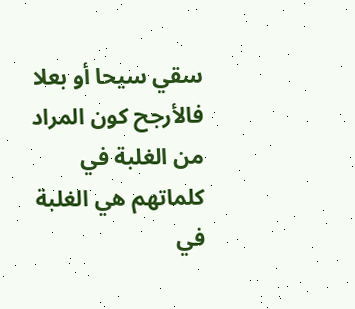سقي سيحا أو بعلا فالأرجح كون المراد من الغلبة في كلماتهم هي الغلبة في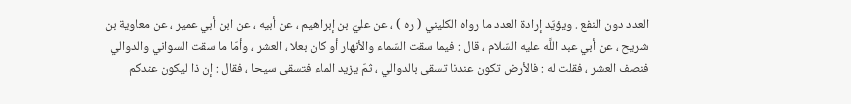العدد دون النفع . ويؤيّد إرادة العدد ما رواه الكليني ( ره ) ، عن عليّ بن إبراهيم ، عن أبيه ، عن ابن أبي عمير ، عن معاوية بن شريح ، عن أبي عبد اللَّه عليه السّلام ، قال : فيما سقت السّماء والأنهار أو كان بعلا ، العشر ، وأمّا ما سقت السواني والدوالي فنصف العشر ، فقلت له : فالأرض تكون عندنا تسقى بالدوالي ، ثمّ يزيد الماء فتسقى سيحا ، فقال : إن ذا ليكون عندكم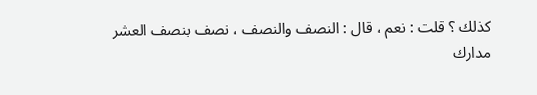كذلك ؟ قلت : نعم ، قال : النصف والنصف ، نصف بنصف العشر
مدارك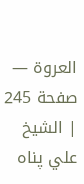العروة — صفحة 245 | الشيخ علي پناه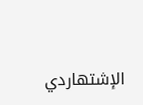الإشتهاردي